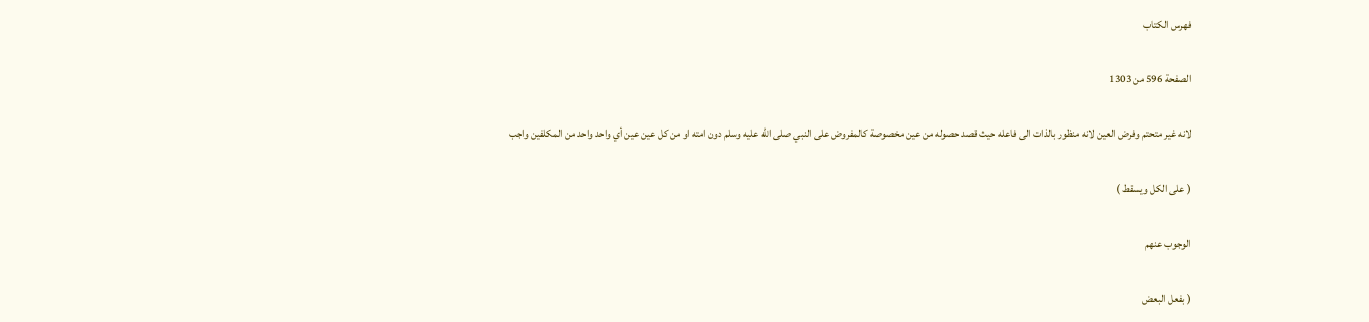فهرس الكتاب

الصفحة 596 من 1303

لانه غير متحتم وفرض العين لانه منظور بالذات الى فاعله حيث قصد حصوله من عين مخصوصة كالمفروض على النبي صلى الله عليه وسلم دون امته او من كل عين عين أي واحد واحد من المكلفين واجب

( على الكل ويسقط )

الوجوب عنهم

( بفعل البعض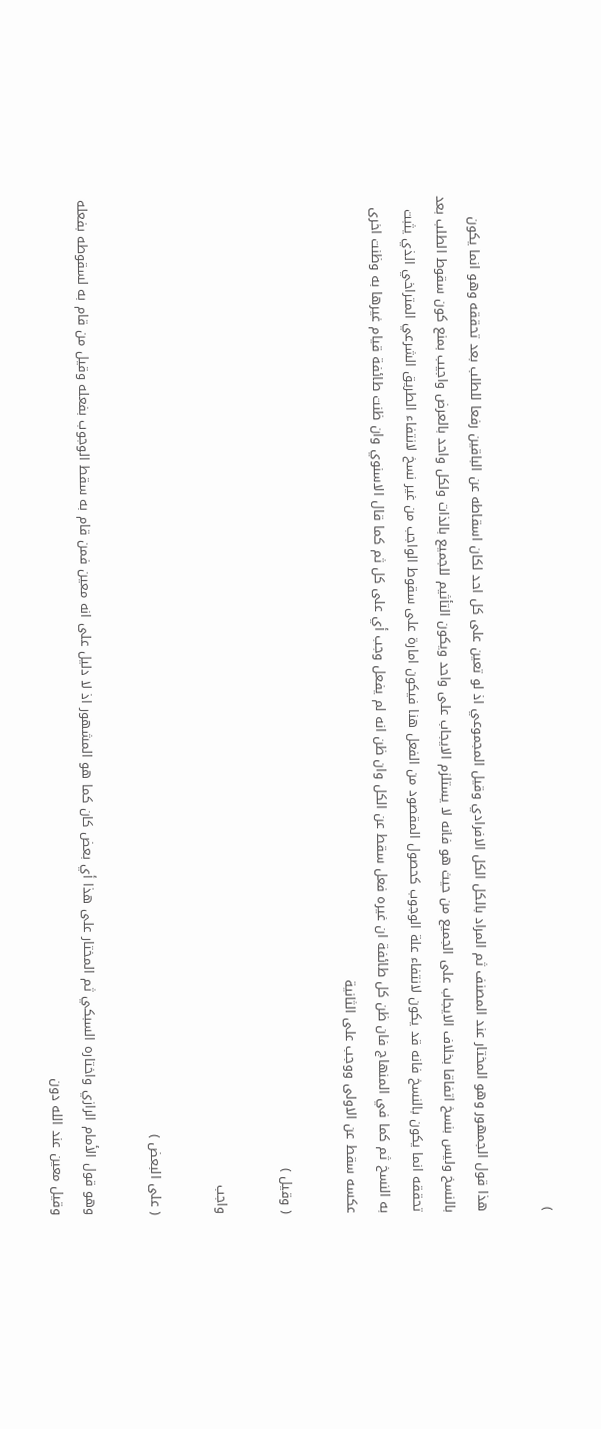)

هذا قول الجمهور وهو المختار عند المصنف ثم المراد بالكل الكل الافرادي وقيل المجموعي اذ لو تعين على كل احد لكان اسقاطه عن الباقين رفعا للطلب بعد تحققه وهو انما يكون بالنسخ وليس بنسخ اتفاقا بخلاف الايجاب على الجميع من حيث هو فانه لا يستلزم الايجاب على واحد ويكون التأثيم للجميع بالذات ولكل واحد بالعرض واجيب بمنع كون سقوط الطلب بعد تحققه انما يكون بالنسخ فانه قد يكون لانتفاء علة الوجوب كحصول المقصود من الفعل هنا فيكون امارة على سقوط الواجب من غير نسخ لانتفاء الطريق الشرعي المتراخي الذي يثبت به النسخ ثم كما في المنهاج فان ظن كل طائفة ان غيره فعل سقط عن الكل وان ظن انه لم يفعل وجب أي على كل ثم كما قال الاسنوي وان ظنت طائفة قيام غيرها به وظنت اخرى عكسه سقط عن الاولى ووجب على الثانية

( وقيل )

واجب

( على البعض )

وهو قول الأمام الرازي واختاره السبكي ثم المختار على هذا أي بعض كان كما هو المشهور اذ لا دليل على انه معين فمن قام به سقط الوجوب بفعله وقيل من قام به لسقوطه بفعله وقيل معين عند الله دون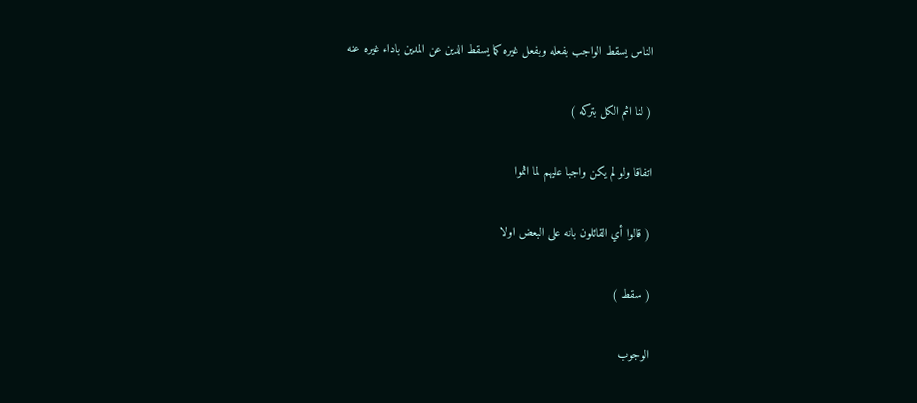الناس يسقط الواجب بفعله وبفعل غيره كما يسقط الدين عن المدين باداء غيره عنه

( لنا اثم الكل بتركه )

اتفاقا ولو لم يكن واجبا عليهم لما اثموا

( قالوا أي القائلون بانه على البعض اولا

( سقط )

الوجوب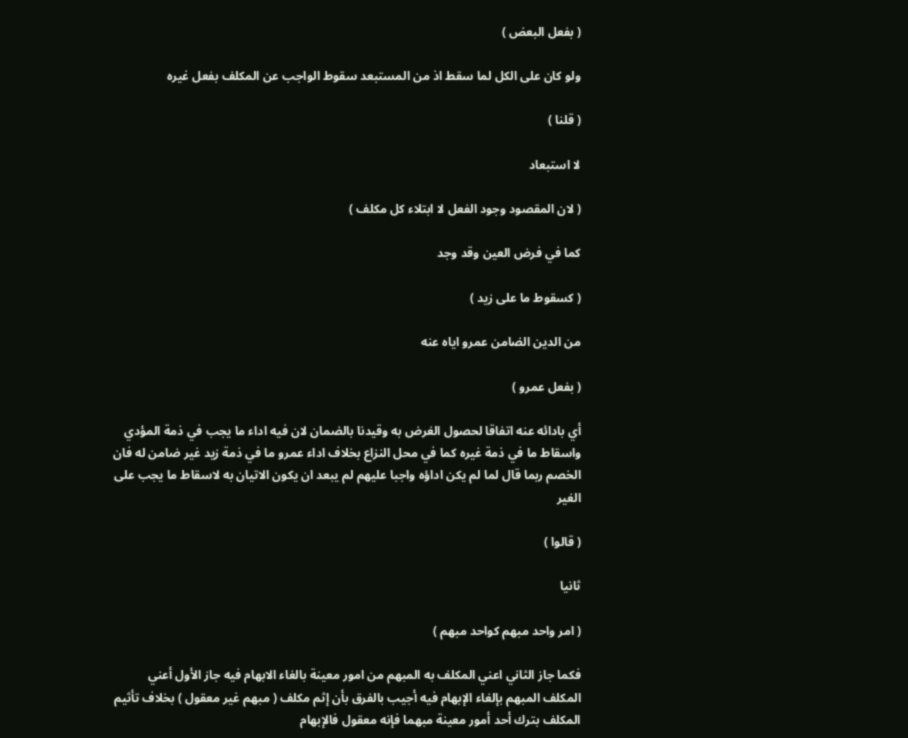( بفعل البعض )

ولو كان على الكل لما سقط اذ من المستبعد سقوط الواجب عن المكلف بفعل غيره

( قلنا )

لا استبعاد

( لان المقصود وجود الفعل لا ابتلاء كل مكلف )

كما في فرض العين وقد وجد

( كسقوط ما على زيد )

من الدين الضامن عمرو اياه عنه

( بفعل عمرو )

أي بادائه عنه اتفاقا لحصول الغرض به وقيدنا بالضمان لان فيه اداء ما يجب في ذمة المؤدي واسقاط ما في ذمة غيره كما في محل النزاع بخلاف اداء عمرو ما في ذمة زيد غير ضامن له فان الخصم ربما قال لما لم يكن اداؤه واجبا عليهم لم يبعد ان يكون الاتيان به لاسقاط ما يجب على الغير

( قالوا )

ثانيا

( امر واحد مبهم كواحد مبهم )

فكما جاز الثاني اعني المكلف به المبهم من امور معينة بالغاء الابهام فيه جاز الأول أعني المكلف المبهم بإلغاء الإبهام فيه أجيب بالفرق بأن إثم مكلف ( مبهم غير معقول ) بخلاف تأثيم المكلف بترك أحد أمور معينة مبهما فإنه معقول فالإبهام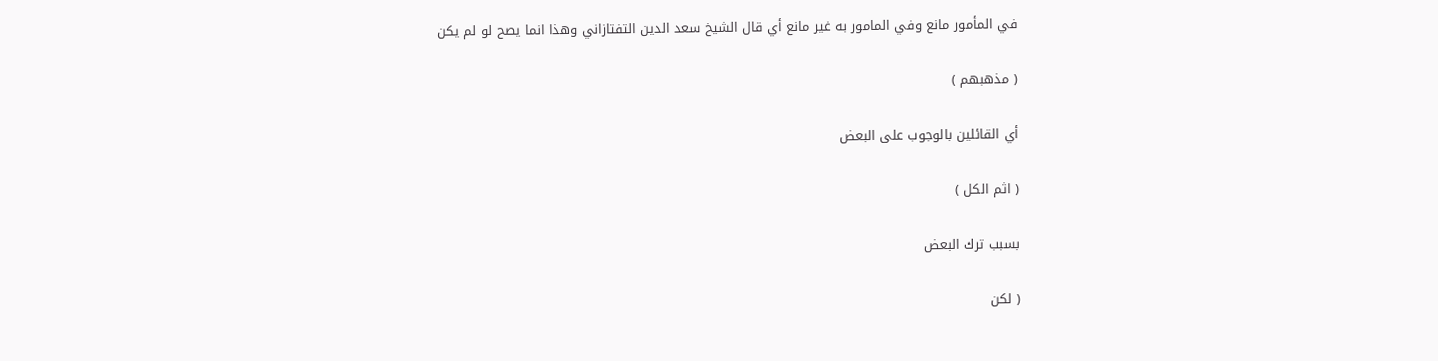في المأمور مانع وفي المامور به غير مانع أي قال الشيخ سعد الدين التفتازاني وهذا انما يصح لو لم يكن

( مذهبهم )

أي القائلين بالوجوب على البعض

( اثم الكل )

بسبب ترك البعض

( لكن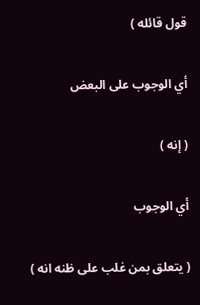قول قائله )

أي الوجوب على البعض

( إنه )

أي الوجوب

( يتعلق بمن غلب على ظنه انه )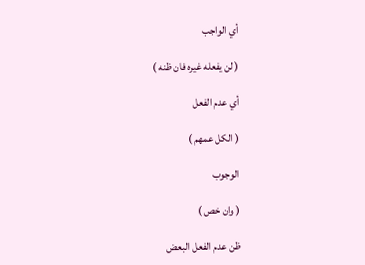أي الواجب

( لن يفعله غيره فان ظنه )

أي عدم الفعل

( الكل عمهم )

الوجوب

( وان خص )

ظن عدم الفعل البعض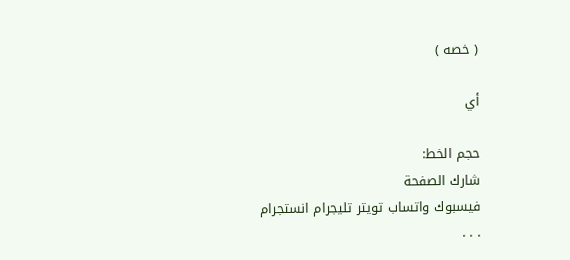( خصه )

أي

حجم الخط:
شارك الصفحة
فيسبوك واتساب تويتر تليجرام انستجرام
. . .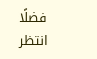فضلًا انتظر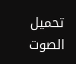تحميل الصوت